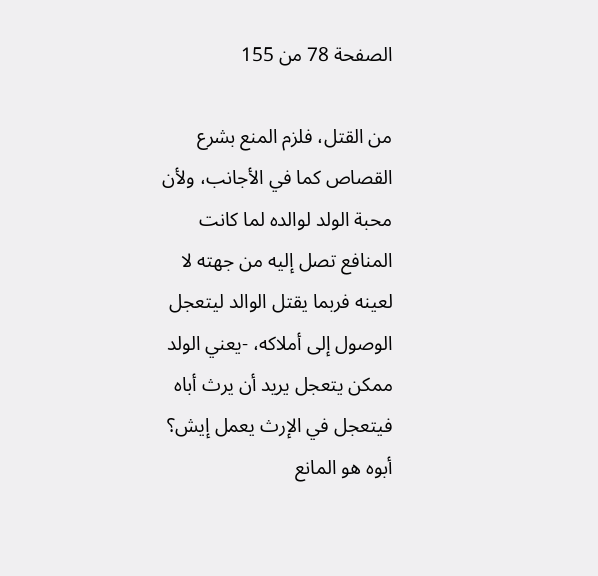الصفحة 78 من 155

من القتل، فلزم المنع بشرع القصاص كما في الأجانب، ولأن محبة الولد لوالده لما كانت المنافع تصل إليه من جهته لا لعينه فربما يقتل الوالد ليتعجل الوصول إلى أملاكه، -يعني الولد ممكن يتعجل يريد أن يرث أباه فيتعجل في الإرث يعمل إيش؟ أبوه هو المانع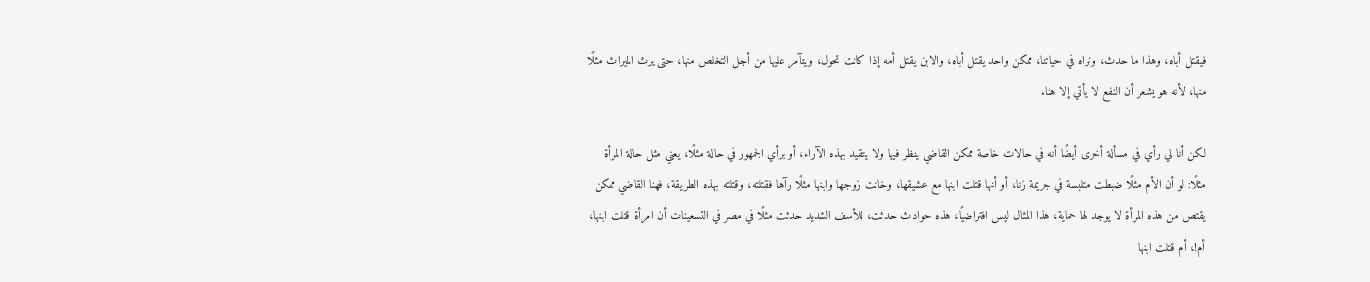فيقتل أباه، وهذا ما حدث، ونراه في حياتنا، ممكن واحد يقتل أباه، والابن يقتل أمه إذا كانت تحول، ويتآمر عليها من أجل التخلص منها، حتى يرث الميراث مثلًا منها، لأنه هو يشعر أن النفع لا يأتي إلا هنا.

لكن أنا لي رأي في مسألة أخرى أيضًا أنه في حالات خاصة ممكن القاضي ينظر فيها ولا يتقيد بهذه الآراء، أو برأي الجمهور في حالة مثلًا، يعني مثل حالة المرأة مثلًا: لو أن الأم مثلًا ضبطت متلبسة في جريمة زنا، أو أنها قتلت ابنها مع عشيقها، وخانت زوجها وابنها مثلًا رآها فقتلته، وقتلته بهذه الطريقة، فهنا القاضي ممكن يقتص من هذه المرأة لا يوجد لها حماية، هذا المثال ليس افتراضيًا، هذه حوادث حدثت، للأسف الشديد حدثت مثلًا في مصر في التسعينات أن امرأة قتلت ابنها، أم!، أم قتلت ابنها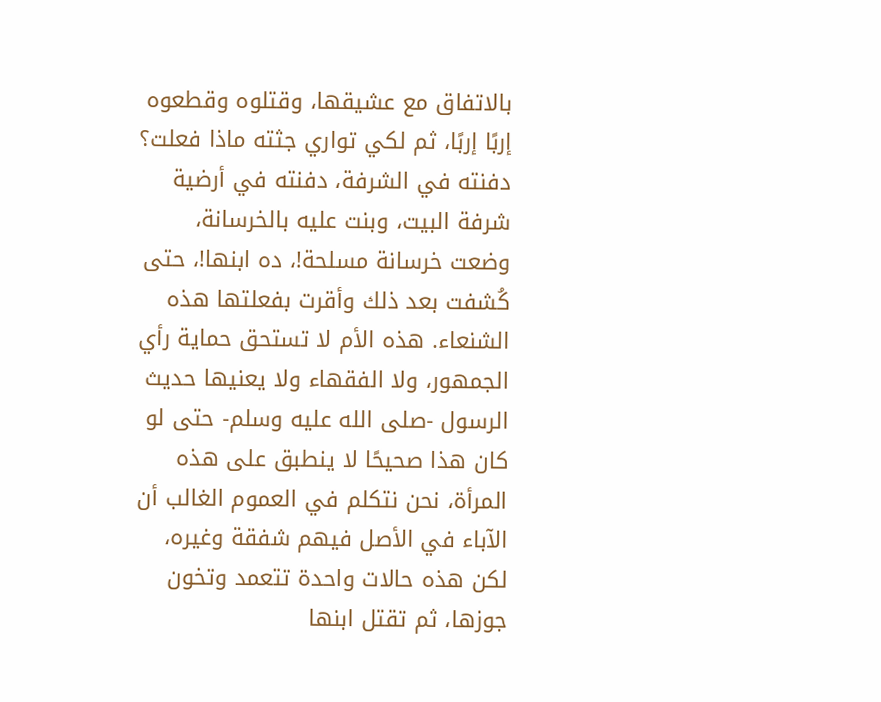بالاتفاق مع عشيقها، وقتلوه وقطعوه إربًا إربًا، ثم لكي تواري جثته ماذا فعلت؟ دفنته في الشرفة، دفنته في أرضية شرفة البيت، وبنت عليه بالخرسانة، وضعت خرسانة مسلحة!، ده ابنها!، حتى كُشفت بعد ذلك وأقرت بفعلتها هذه الشنعاء. هذه الأم لا تستحق حماية رأي الجمهور، ولا الفقهاء ولا يعنيها حديث الرسول -صلى الله عليه وسلم- حتى لو كان هذا صحيحًا لا ينطبق على هذه المرأة، نحن نتكلم في العموم الغالب أن الآباء في الأصل فيهم شفقة وغيره، لكن هذه حالات واحدة تتعمد وتخون جوزها، ثم تقتل ابنها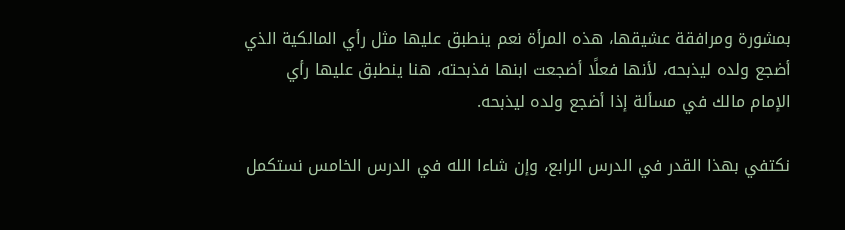بمشورة ومرافقة عشيقها، هذه المرأة نعم ينطبق عليها مثل رأي المالكية الذي أضجع ولده ليذبحه، لأنها فعلًا أضجعت ابنها فذبحته، هنا ينطبق عليها رأي الإمام مالك في مسألة إذا أضجع ولده ليذبحه.

نكتفي بهذا القدر في الدرس الرابع، وإن شاءا الله في الدرس الخامس نستكمل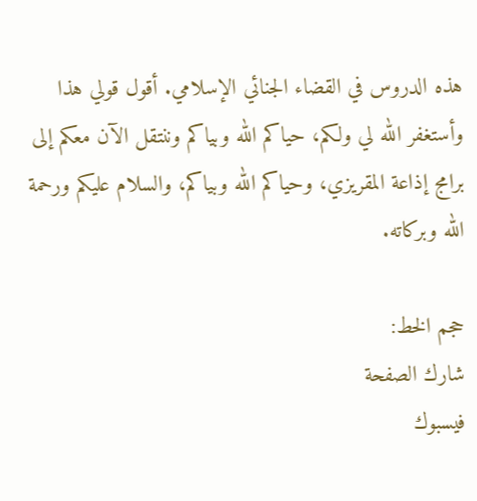هذه الدروس في القضاء الجنائي الإسلامي. أقول قولي هذا وأستغفر الله لي ولكم، حياكم الله وبياكم وننتقل الآن معكم إلى برامج إذاعة المقريزي، وحياكم الله وبياكم، والسلام عليكم ورحمة الله وبركاته.

حجم الخط:
شارك الصفحة
فيسبوك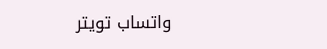واتساب تويتر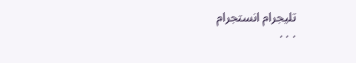تليجرام انستجرام
. . .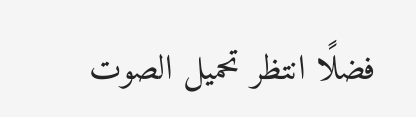فضلًا انتظر تحميل الصوت